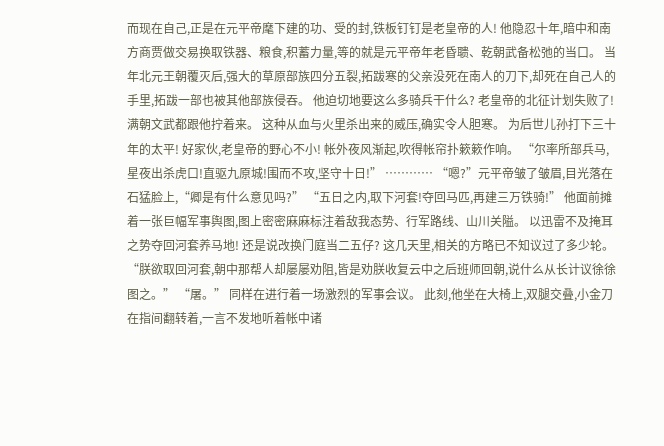而现在自己,正是在元平帝麾下建的功、受的封,铁板钉钉是老皇帝的人! 他隐忍十年,暗中和南方商贾做交易换取铁器、粮食,积蓄力量,等的就是元平帝年老昏聩、乾朝武备松弛的当口。 当年北元王朝覆灭后,强大的草原部族四分五裂,拓跋寒的父亲没死在南人的刀下,却死在自己人的手里,拓跋一部也被其他部族侵吞。 他迫切地要这么多骑兵干什么? 老皇帝的北征计划失败了! 满朝文武都跟他拧着来。 这种从血与火里杀出来的威压,确实令人胆寒。 为后世儿孙打下三十年的太平! 好家伙,老皇帝的野心不小! 帐外夜风渐起,吹得帐帘扑簌簌作响。 “尔率所部兵马,星夜出杀虎口!直驱九原城!围而不攻,坚守十日!” ………… “嗯?”元平帝皱了皱眉,目光落在石猛脸上,“卿是有什么意见吗?” “五日之内,取下河套!夺回马匹,再建三万铁骑!” 他面前摊着一张巨幅军事舆图,图上密密麻麻标注着敌我态势、行军路线、山川关隘。 以迅雷不及掩耳之势夺回河套养马地! 还是说改换门庭当二五仔? 这几天里,相关的方略已不知议过了多少轮。 “朕欲取回河套,朝中那帮人却屡屡劝阻,皆是劝朕收复云中之后班师回朝,说什么从长计议徐徐图之。” “屠。” 同样在进行着一场激烈的军事会议。 此刻,他坐在大椅上,双腿交叠,小金刀在指间翻转着,一言不发地听着帐中诸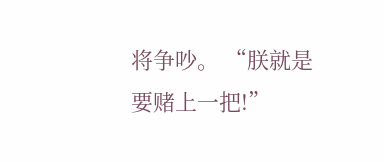将争吵。 “朕就是要赌上一把!”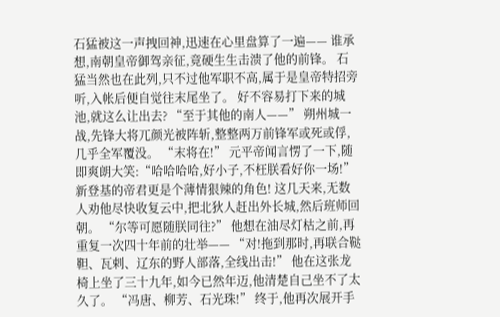石猛被这一声拽回神,迅速在心里盘算了一遍—— 谁承想,南朝皇帝御驾亲征,竟硬生生击溃了他的前锋。 石猛当然也在此列,只不过他军职不高,属于是皇帝特招旁听,入帐后便自觉往末尾坐了。 好不容易打下来的城池,就这么让出去? “至于其他的南人——” 朔州城一战,先锋大将兀颜光被阵斩,整整两万前锋军或死或俘,几乎全军覆没。 “末将在!” 元平帝闻言愣了一下,随即爽朗大笑:“哈哈哈哈,好小子,不枉朕看好你一场!” 新登基的帝君更是个薄情狠辣的角色! 这几天来,无数人劝他尽快收复云中,把北狄人赶出外长城,然后班师回朝。 “尔等可愿随朕同往?” 他想在油尽灯枯之前,再重复一次四十年前的壮举—— “对!拖到那时,再联合鞑靼、瓦剌、辽东的野人部落,全线出击!” 他在这张龙椅上坐了三十九年,如今已然年迈,他清楚自己坐不了太久了。 “冯唐、柳芳、石光珠!” 终于,他再次展开手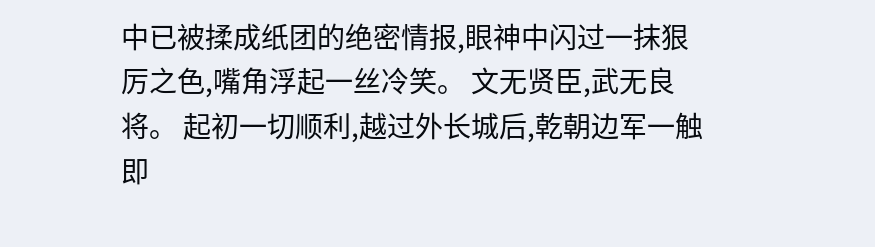中已被揉成纸团的绝密情报,眼神中闪过一抹狠厉之色,嘴角浮起一丝冷笑。 文无贤臣,武无良将。 起初一切顺利,越过外长城后,乾朝边军一触即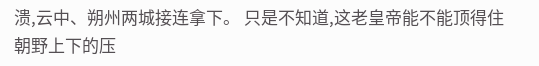溃,云中、朔州两城接连拿下。 只是不知道,这老皇帝能不能顶得住朝野上下的压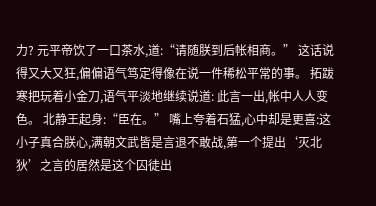力? 元平帝饮了一口茶水,道:“请随朕到后帐相商。” 这话说得又大又狂,偏偏语气笃定得像在说一件稀松平常的事。 拓跋寒把玩着小金刀,语气平淡地继续说道: 此言一出,帐中人人变色。 北静王起身:“臣在。” 嘴上夸着石猛,心中却是更喜:这小子真合朕心,满朝文武皆是言退不敢战,第一个提出‘灭北狄’之言的居然是这个囚徒出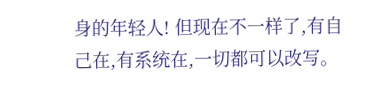身的年轻人! 但现在不一样了,有自己在,有系统在,一切都可以改写。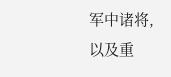军中诸将,以及重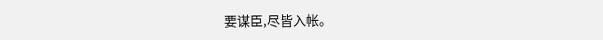要谋臣,尽皆入帐。